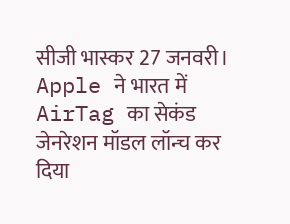सीजी भास्कर 27 जनवरी। Apple ने भारत में AirTag का सेकंड जेनरेशन मॉडल लॉन्च कर दिया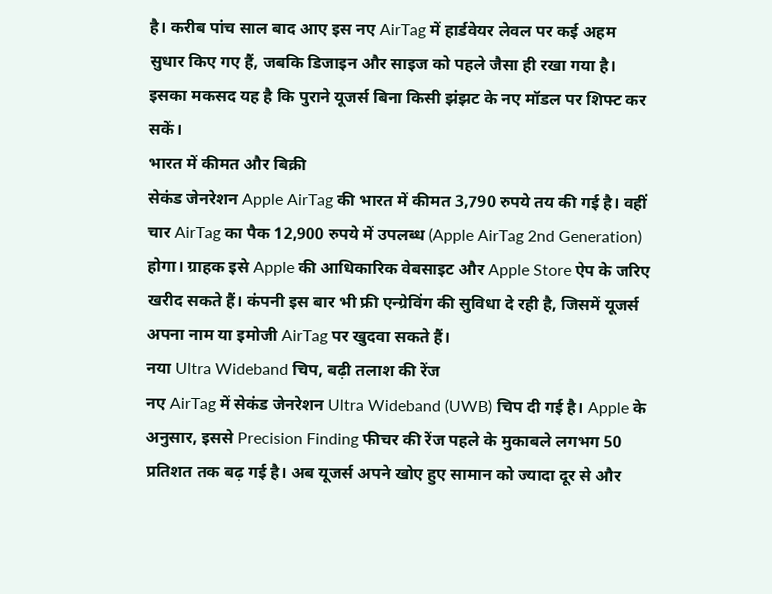है। करीब पांच साल बाद आए इस नए AirTag में हार्डवेयर लेवल पर कई अहम सुधार किए गए हैं, जबकि डिजाइन और साइज को पहले जैसा ही रखा गया है। इसका मकसद यह है कि पुराने यूजर्स बिना किसी झंझट के नए मॉडल पर शिफ्ट कर सकें।
भारत में कीमत और बिक्री
सेकंड जेनरेशन Apple AirTag की भारत में कीमत 3,790 रुपये तय की गई है। वहीं चार AirTag का पैक 12,900 रुपये में उपलब्ध (Apple AirTag 2nd Generation) होगा। ग्राहक इसे Apple की आधिकारिक वेबसाइट और Apple Store ऐप के जरिए खरीद सकते हैं। कंपनी इस बार भी फ्री एन्ग्रेविंग की सुविधा दे रही है, जिसमें यूजर्स अपना नाम या इमोजी AirTag पर खुदवा सकते हैं।
नया Ultra Wideband चिप, बढ़ी तलाश की रेंज
नए AirTag में सेकंड जेनरेशन Ultra Wideband (UWB) चिप दी गई है। Apple के अनुसार, इससे Precision Finding फीचर की रेंज पहले के मुकाबले लगभग 50 प्रतिशत तक बढ़ गई है। अब यूजर्स अपने खोए हुए सामान को ज्यादा दूर से और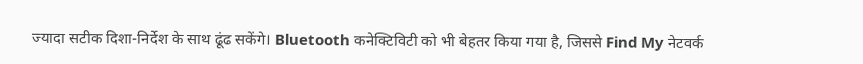ज्यादा सटीक दिशा-निर्देश के साथ ढूंढ सकेंगे। Bluetooth कनेक्टिविटी को भी बेहतर किया गया है, जिससे Find My नेटवर्क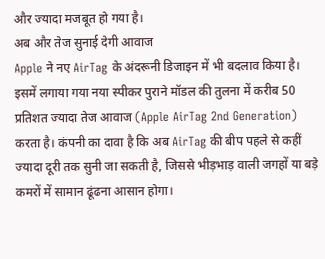और ज्यादा मजबूत हो गया है।
अब और तेज सुनाई देगी आवाज
Apple ने नए AirTag के अंदरूनी डिजाइन में भी बदलाव किया है। इसमें लगाया गया नया स्पीकर पुराने मॉडल की तुलना में करीब 50 प्रतिशत ज्यादा तेज आवाज (Apple AirTag 2nd Generation) करता है। कंपनी का दावा है कि अब AirTag की बीप पहले से कहीं ज्यादा दूरी तक सुनी जा सकती है, जिससे भीड़भाड़ वाली जगहों या बड़े कमरों में सामान ढूंढना आसान होगा।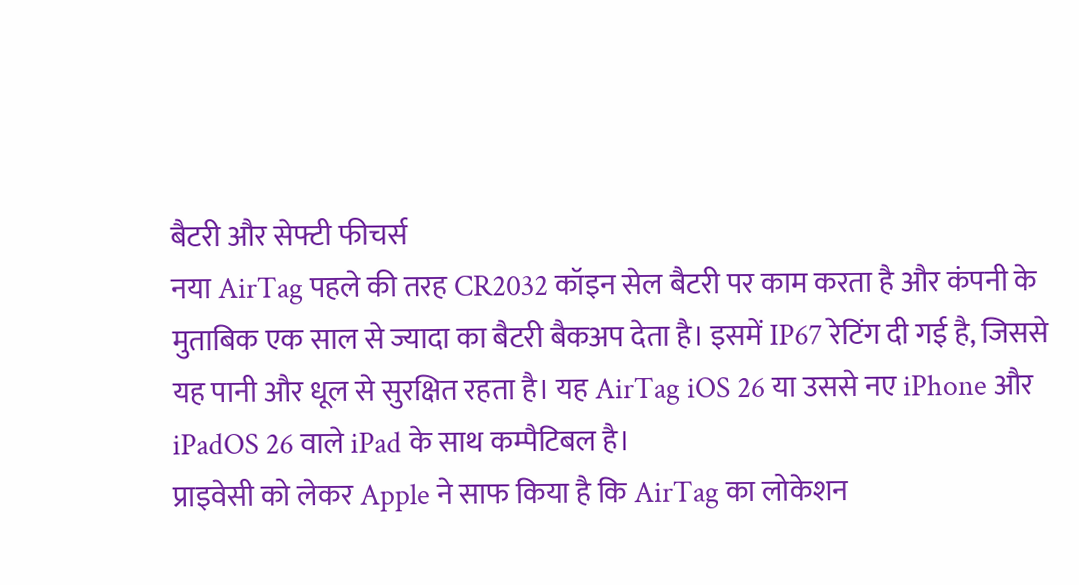बैटरी और सेफ्टी फीचर्स
नया AirTag पहले की तरह CR2032 कॉइन सेल बैटरी पर काम करता है और कंपनी के मुताबिक एक साल से ज्यादा का बैटरी बैकअप देता है। इसमें IP67 रेटिंग दी गई है, जिससे यह पानी और धूल से सुरक्षित रहता है। यह AirTag iOS 26 या उससे नए iPhone और iPadOS 26 वाले iPad के साथ कम्पैटिबल है।
प्राइवेसी को लेकर Apple ने साफ किया है कि AirTag का लोकेशन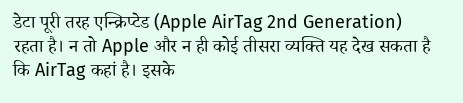डेटा पूरी तरह एन्क्रिप्टेड (Apple AirTag 2nd Generation) रहता है। न तो Apple और न ही कोई तीसरा व्यक्ति यह देख सकता है कि AirTag कहां है। इसके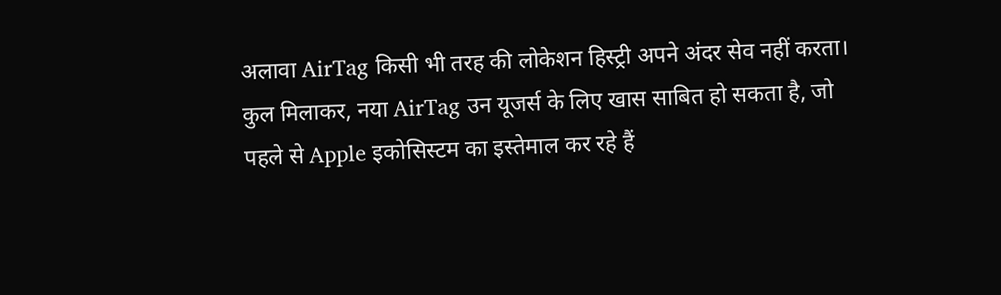अलावा AirTag किसी भी तरह की लोकेशन हिस्ट्री अपने अंदर सेव नहीं करता।
कुल मिलाकर, नया AirTag उन यूजर्स के लिए खास साबित हो सकता है, जो पहले से Apple इकोसिस्टम का इस्तेमाल कर रहे हैं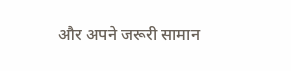और अपने जरूरी सामान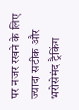पर नजर रखने के लिए ज्यादा सटीक और भरोसेमंद ट्रैकिंग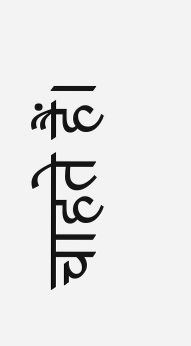चाहते हैं।